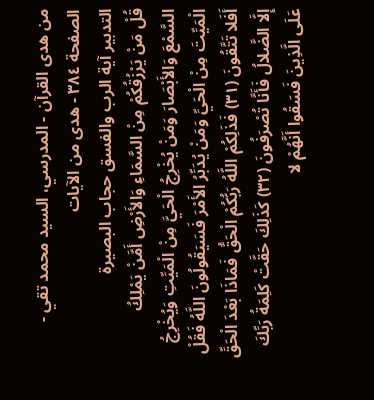من هدى القرآن - المدرسي، السيد محمد تقي - الصفحة ٣٨٤ - هدى من الآيات
التدبير آية الرب والفسق حجاب البصيرة
قُلْ مَنْ يَرْزُقُكُمْ مِنْ السَّمَاءِ وَالأَرْضِ أَمَّنْ يَمْلِكُ السَّمْعَ وَالأَبْصَارَ وَمَنْ يُخْرِجُ الْحَيَّ مِنْ الْمَيِّتِ وَيُخْرِجُ الْمَيِّتَ مِنْ الْحَيِّ وَمَنْ يُدَبِّرُ الأَمْرَ فَسَيَقُولُونَ اللَّهُ فَقُلْ أَفَلا تَتَّقُونَ (٣١) فَذَلِكُمْ اللَّهُ رَبُّكُمْ الْحَقُّ فَمَاذَا بَعْدَ الْحَقِّ إِلَّا الضَّلالُ فَأَنَّا تُصْرَفُونَ (٣٢) كَذَلِكَ حَقَّتْ كَلِمَةُ رَبِّكَ عَلَى الَّذِينَ فَسَقُوا أَنَّهُمْ لا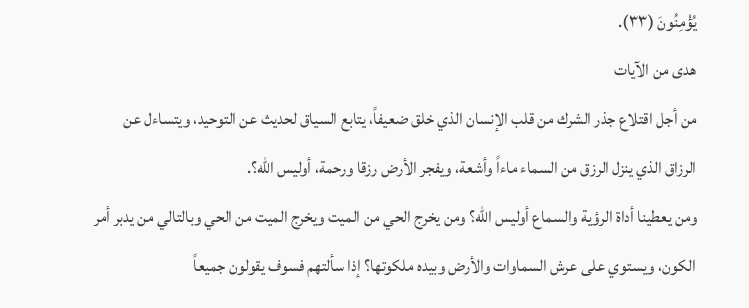يُؤْمِنُونَ (٣٣).
هدى من الآيات
من أجل اقتلاع جذر الشرك من قلب الإنسان الذي خلق ضعيفاً، يتابع السياق لحديث عن التوحيد، ويتساءل عن الرزاق الذي ينزل الرزق من السماء ماءاً وأشعة، ويفجر الأرض رزقا ورحمة، أوليس الله؟.
ومن يعطينا أداة الرؤية والسماع أوليس الله؟ ومن يخرج الحي من الميت ويخرج الميت من الحي وبالتالي من يدبر أمر الكون، ويستوي على عرش السماوات والأرض وبيده ملكوتها؟ إذا سألتهم فسوف يقولون جميعاً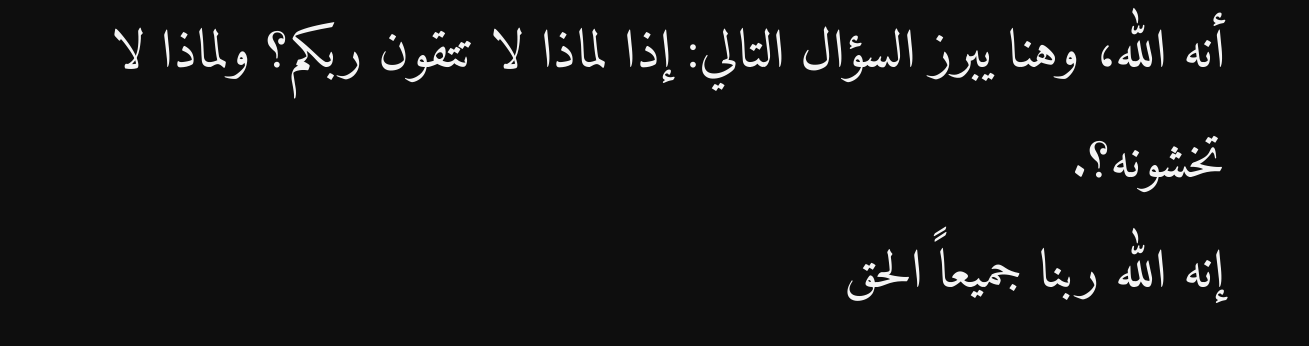أنه الله، وهنا يبرز السؤال التالي: إذا لماذا لا تتقون ربكم؟ ولماذا لا تخشونه؟.
إنه الله ربنا جميعاً الحق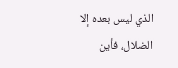الذي ليس بعده إلا الضلال، فأين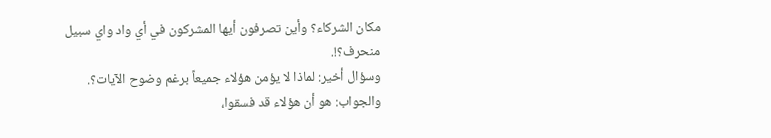مكان الشركاء؟ وأين تصرفون أيها المشركون في أي واد واي سبيل منحرف؟!.
وسؤال أخير: لماذا لا يؤمن هؤلاء جميعاً برغم وضوح الآيات؟.
والجواب: هو أن هؤلاء قد فسقوا،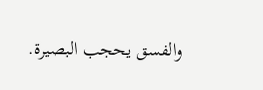والفسق يحجب البصيرة.